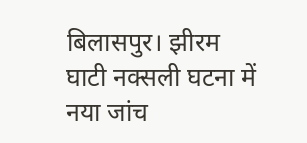बिलासपुर। झीरम घाटी नक्सली घटना में नया जांच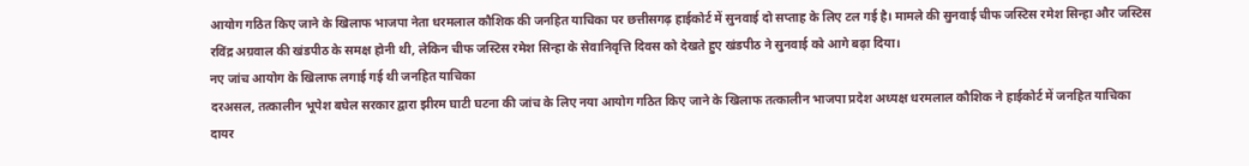आयोग गठित किए जाने के खिलाफ भाजपा नेता धरमलाल कौशिक की जनहित याचिका पर छत्तीसगढ़ हाईकोर्ट में सुनवाई दो सप्ताह के लिए टल गई है। मामले की सुनवाई चीफ जस्टिस रमेश सिन्हा और जस्टिस रविंद्र अग्रवाल की खंडपीठ के समक्ष होनी थी, लेकिन चीफ जस्टिस रमेश सिन्हा के सेवानिवृत्ति दिवस को देखते हुए खंडपीठ ने सुनवाई को आगे बढ़ा दिया।
नए जांच आयोग के खिलाफ लगाई गई थी जनहित याचिका
दरअसल, तत्कालीन भूपेश बघेल सरकार द्वारा झीरम घाटी घटना की जांच के लिए नया आयोग गठित किए जाने के खिलाफ तत्कालीन भाजपा प्रदेश अध्यक्ष धरमलाल कौशिक ने हाईकोर्ट में जनहित याचिका दायर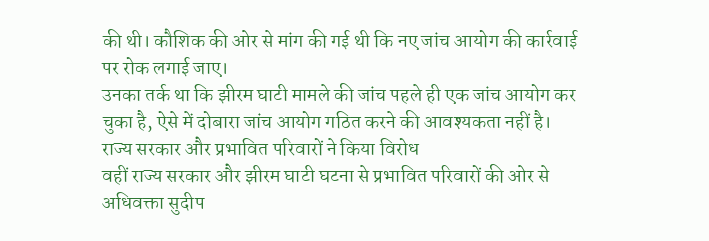की थी। कौशिक की ओर से मांग की गई थी कि नए जांच आयोग की कार्रवाई पर रोक लगाई जाए।
उनका तर्क था कि झीरम घाटी मामले की जांच पहले ही एक जांच आयोग कर चुका है, ऐसे में दोबारा जांच आयोग गठित करने की आवश्यकता नहीं है।
राज्य सरकार और प्रभावित परिवारों ने किया विरोध
वहीं राज्य सरकार और झीरम घाटी घटना से प्रभावित परिवारों की ओर से अधिवक्ता सुदीप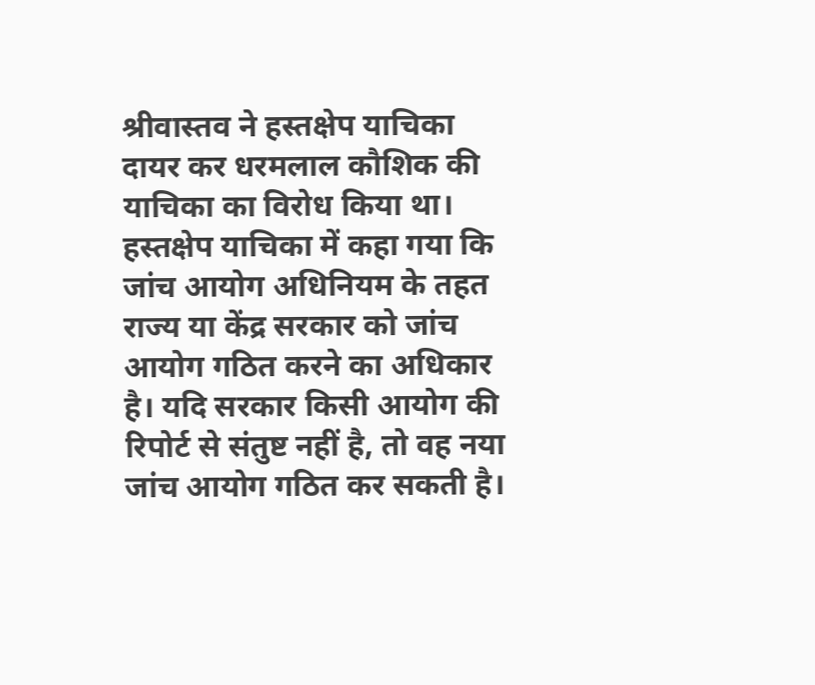श्रीवास्तव ने हस्तक्षेप याचिका दायर कर धरमलाल कौशिक की याचिका का विरोध किया था।
हस्तक्षेप याचिका में कहा गया कि जांच आयोग अधिनियम के तहत राज्य या केंद्र सरकार को जांच आयोग गठित करने का अधिकार है। यदि सरकार किसी आयोग की रिपोर्ट से संतुष्ट नहीं है, तो वह नया जांच आयोग गठित कर सकती है।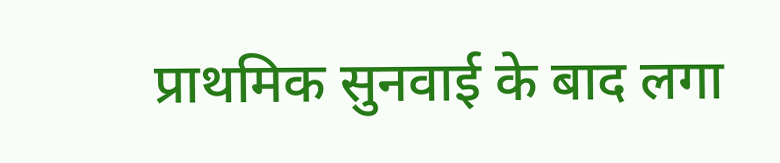प्राथमिक सुनवाई के बाद लगा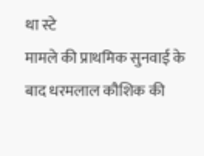था स्टे
मामले की प्राथमिक सुनवाई के बाद धरमलाल कौशिक की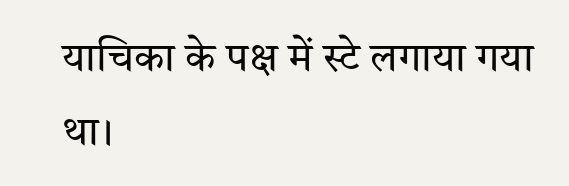याचिका के पक्ष में स्टे लगाया गया था।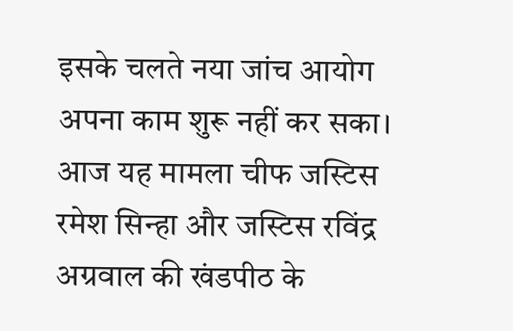इसके चलते नया जांच आयोग अपना काम शुरू नहीं कर सका।
आज यह मामला चीफ जस्टिस रमेश सिन्हा और जस्टिस रविंद्र अग्रवाल की खंडपीठ के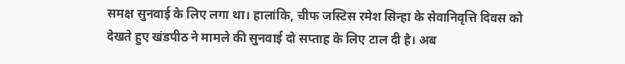समक्ष सुनवाई के लिए लगा था। हालांकि, चीफ जस्टिस रमेश सिन्हा के सेवानिवृत्ति दिवस को देखते हुए खंडपीठ ने मामले की सुनवाई दो सप्ताह के लिए टाल दी है। अब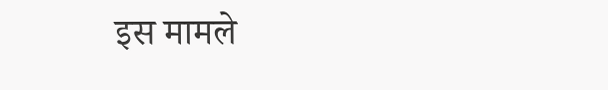इस मामले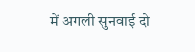में अगली सुनवाई दो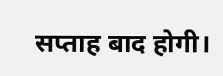सप्ताह बाद होगी।